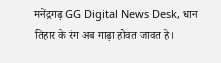मनेंद्रगढ़ GG Digital News Desk, धान तिहार के रंग अब गाढ़ा होवत जावत हे।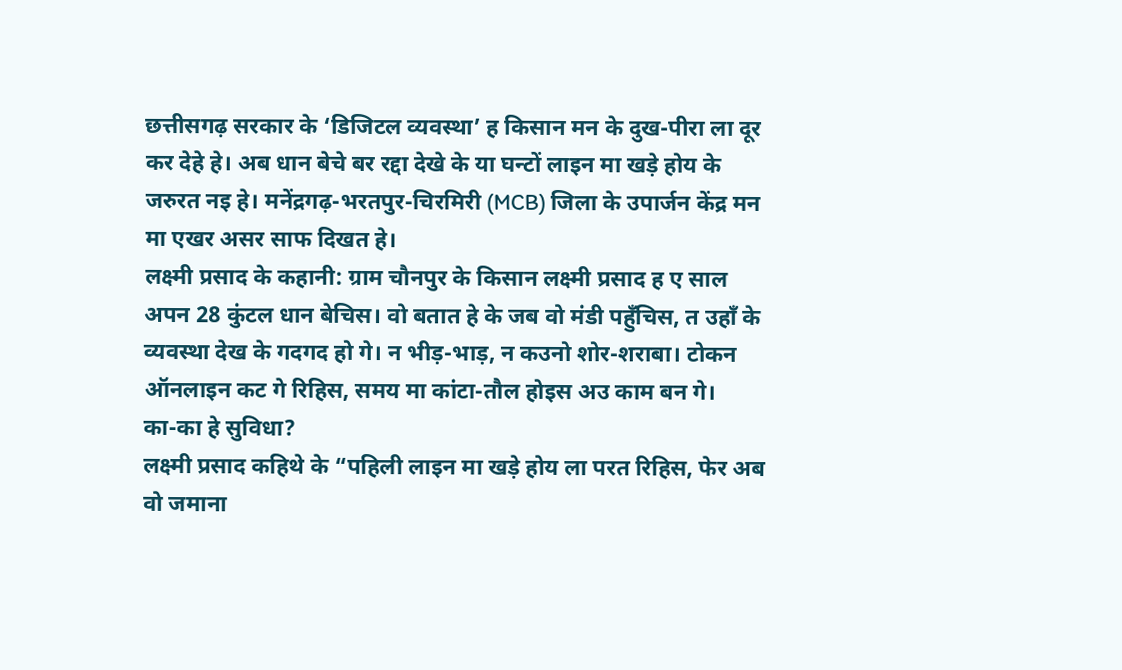छत्तीसगढ़ सरकार के ‘डिजिटल व्यवस्था’ ह किसान मन के दुख-पीरा ला दूर कर देहे हे। अब धान बेचे बर रद्दा देखे के या घन्टों लाइन मा खड़े होय के जरुरत नइ हे। मनेंद्रगढ़-भरतपुर-चिरमिरी (MCB) जिला के उपार्जन केंद्र मन मा एखर असर साफ दिखत हे।
लक्ष्मी प्रसाद के कहानी: ग्राम चौनपुर के किसान लक्ष्मी प्रसाद ह ए साल अपन 28 कुंटल धान बेचिस। वो बतात हे के जब वो मंडी पहुँचिस, त उहाँ के व्यवस्था देख के गदगद हो गे। न भीड़-भाड़, न कउनो शोर-शराबा। टोकन ऑनलाइन कट गे रिहिस, समय मा कांटा-तौल होइस अउ काम बन गे।
का-का हे सुविधा?
लक्ष्मी प्रसाद कहिथे के “पहिली लाइन मा खड़े होय ला परत रिहिस, फेर अब वो जमाना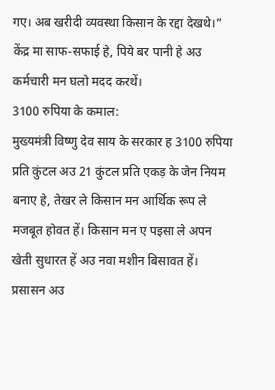गए। अब खरीदी व्यवस्था किसान के रद्दा देखथे।” केंद्र मा साफ-सफाई हे, पिये बर पानी हे अउ कर्मचारी मन घलो मदद करथें।
3100 रुपिया के कमाल:
मुख्यमंत्री विष्णु देव साय के सरकार ह 3100 रुपिया प्रति कुंटल अउ 21 कुंटल प्रति एकड़ के जेन नियम बनाए हे, तेखर ले किसान मन आर्थिक रूप ले मजबूत होवत हें। किसान मन ए पइसा ले अपन खेती सुधारत हें अउ नवा मशीन बिसावत हें। प्रसासन अउ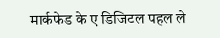मार्कफेड के ए डिजिटल पहल ले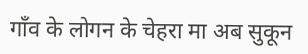गाँव के लोगन के चेहरा मा अब सुकून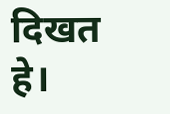दिखत हे।